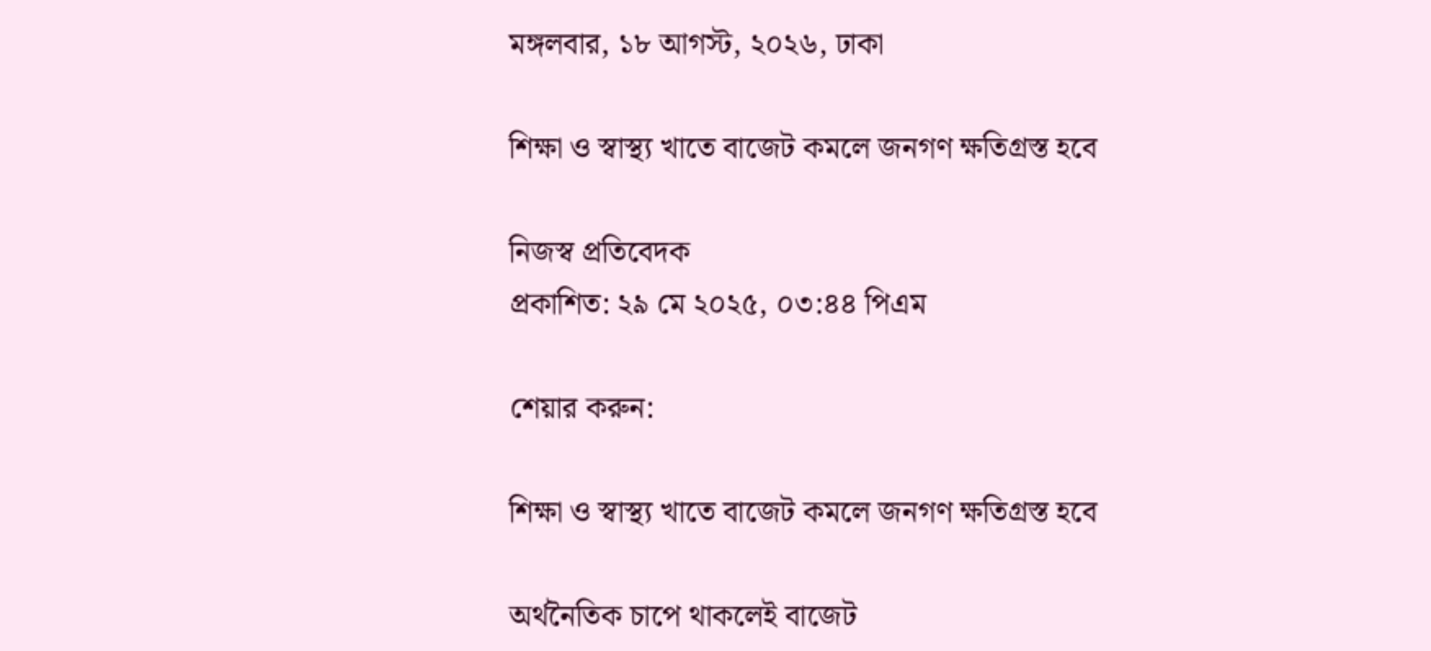মঙ্গলবার, ১৮ আগস্ট, ২০২৬, ঢাকা

শিক্ষা ও স্বাস্থ্য খাতে বাজেট কমলে জনগণ ক্ষতিগ্রস্ত হবে

নিজস্ব প্রতিবেদক
প্রকাশিত: ২৯ মে ২০২৫, ০৩:৪৪ পিএম

শেয়ার করুন:

শিক্ষা ও স্বাস্থ্য খাতে বাজেট কমলে জনগণ ক্ষতিগ্রস্ত হবে

অর্থনৈতিক চাপে থাকলেই বাজেট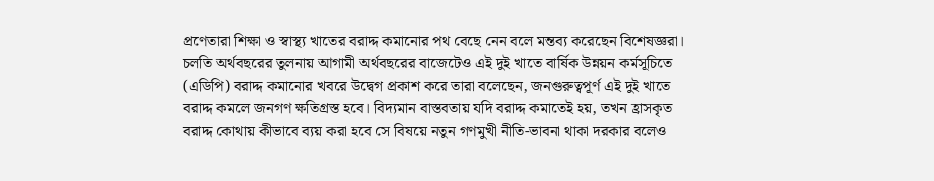প্রণেতারা শিক্ষা ও স্বাস্থ্য খাতের বরাদ্দ কমানোর পথ বেছে নেন বলে মন্তব্য করেছেন বিশেষজ্ঞরা। চলতি অর্থবছরের তুলনায় আগামী অর্থবছরের বাজেটেও এই দুই খাতে বার্ষিক উন্নয়ন কর্মসূচিতে (এডিপি) বরাদ্দ কমানোর খবরে উদ্বেগ প্রকাশ করে তারা বলেছেন, জনগুরুত্বপূর্ণ এই দুই খাতে বরাদ্দ কমলে জনগণ ক্ষতিগ্রস্ত হবে। বিদ্যমান বাস্তবতায় যদি বরাদ্দ কমাতেই হয়, তখন হ্রাসকৃত বরাদ্দ কোথায় কীভাবে ব্যয় করা হবে সে বিষয়ে নতুন গণমুখী নীতি-ভাবনা থাকা দরকার বলেও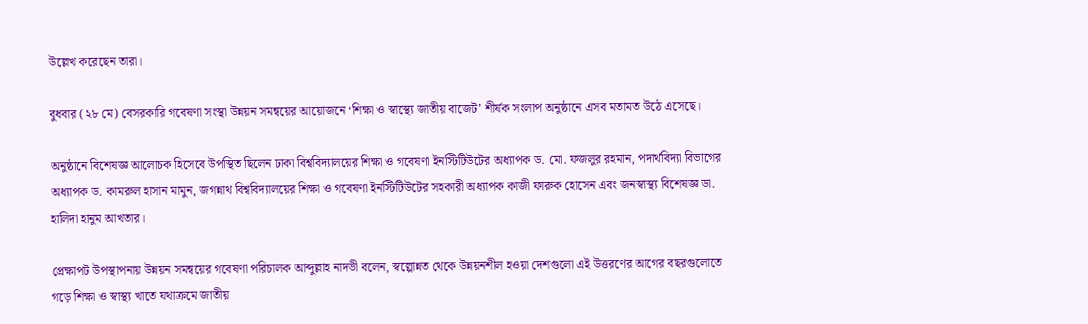উল্লেখ করেছেন তারা।

বুধবার (২৮ মে) বেসরকারি গবেষণা সংস্থা উন্নয়ন সমন্বয়ের আয়োজনে ‘শিক্ষা ও স্বাস্থ্যে জাতীয় বাজেট’ শীর্ষক সংলাপ অনুষ্ঠানে এসব মতামত উঠে এসেছে।

অনুষ্ঠানে বিশেষজ্ঞ আলোচক হিসেবে উপস্থিত ছিলেন ঢাকা বিশ্ববিদ্যালয়ের শিক্ষা ও গবেষণা ইনস্টিটিউটের অধ্যাপক ড. মো. ফজলুর রহমান, পদার্থবিদ্যা বিভাগের অধ্যাপক ড. কামরুল হাসান মামুন, জগন্নাথ বিশ্ববিদ্যালয়ের শিক্ষা ও গবেষণা ইনস্টিটিউটের সহকারী অধ্যাপক কাজী ফারুক হোসেন এবং জনস্বাস্থ্য বিশেষজ্ঞ ডা. হালিদা হানুম আখতার।

প্রেক্ষাপট উপস্থাপনায় উন্নয়ন সমন্বয়ের গবেষণা পরিচালক আব্দুল্লাহ নাদভী বলেন, স্বল্পোন্নত থেকে উন্নয়নশীল হওয়া দেশগুলো এই উত্তরণের আগের বছরগুলোতে গড়ে শিক্ষা ও স্বাস্থ্য খাতে যথাক্রমে জাতীয়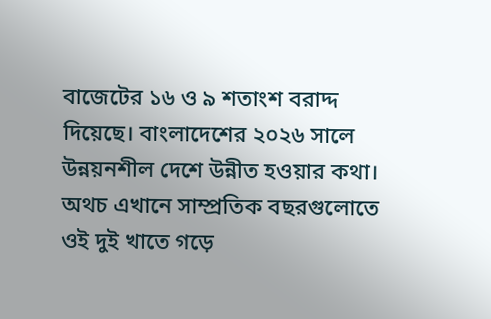বাজেটের ১৬ ও ৯ শতাংশ বরাদ্দ দিয়েছে। বাংলাদেশের ২০২৬ সালে উন্নয়নশীল দেশে উন্নীত হওয়ার কথা। অথচ এখানে সাম্প্রতিক বছরগুলোতে ওই দুই খাতে গড়ে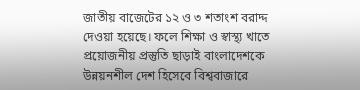জাতীয় বাজেটের ১২ ও ৩ শতাংশ বরাদ্দ দেওয়া হয়েছে। ফলে শিক্ষা ও স্বাস্থ্য খাতে প্রয়োজনীয় প্রস্তুতি ছাড়াই বাংলাদেশকে উন্নয়নশীল দেশ হিসেবে বিশ্ববাজারে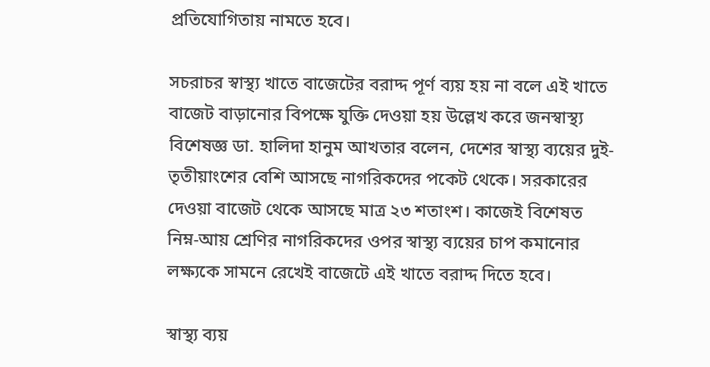প্রতিযোগিতায় নামতে হবে।

সচরাচর স্বাস্থ্য খাতে বাজেটের বরাদ্দ পূর্ণ ব্যয় হয় না বলে এই খাতে বাজেট বাড়ানোর বিপক্ষে যুক্তি দেওয়া হয় উল্লেখ করে জনস্বাস্থ্য বিশেষজ্ঞ ডা. হালিদা হানুম আখতার বলেন, দেশের স্বাস্থ্য ব্যয়ের দুই-তৃতীয়াংশের বেশি আসছে নাগরিকদের পকেট থেকে। সরকারের দেওয়া বাজেট থেকে আসছে মাত্র ২৩ শতাংশ। কাজেই বিশেষত নিম্ন-আয় শ্রেণির নাগরিকদের ওপর স্বাস্থ্য ব্যয়ের চাপ কমানোর লক্ষ্যকে সামনে রেখেই বাজেটে এই খাতে বরাদ্দ দিতে হবে।

স্বাস্থ্য ব্যয়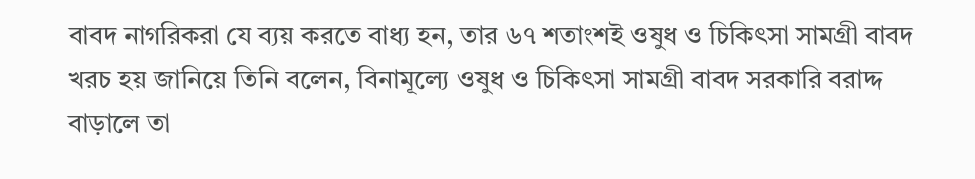বাবদ নাগরিকরা যে ব্যয় করতে বাধ্য হন, তার ৬৭ শতাংশই ওষুধ ও চিকিৎসা সামগ্রী বাবদ খরচ হয় জানিয়ে তিনি বলেন, বিনামূল্যে ওষুধ ও চিকিৎসা সামগ্রী বাবদ সরকারি বরাদ্দ বাড়ালে তা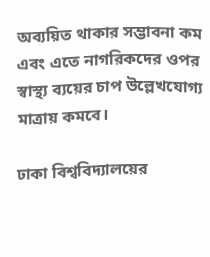অব্যয়িত থাকার সম্ভাবনা কম এবং এতে নাগরিকদের ওপর স্বাস্থ্য ব্যয়ের চাপ উল্লেখযোগ্য মাত্রায় কমবে।

ঢাকা বিশ্ববিদ্যালয়ের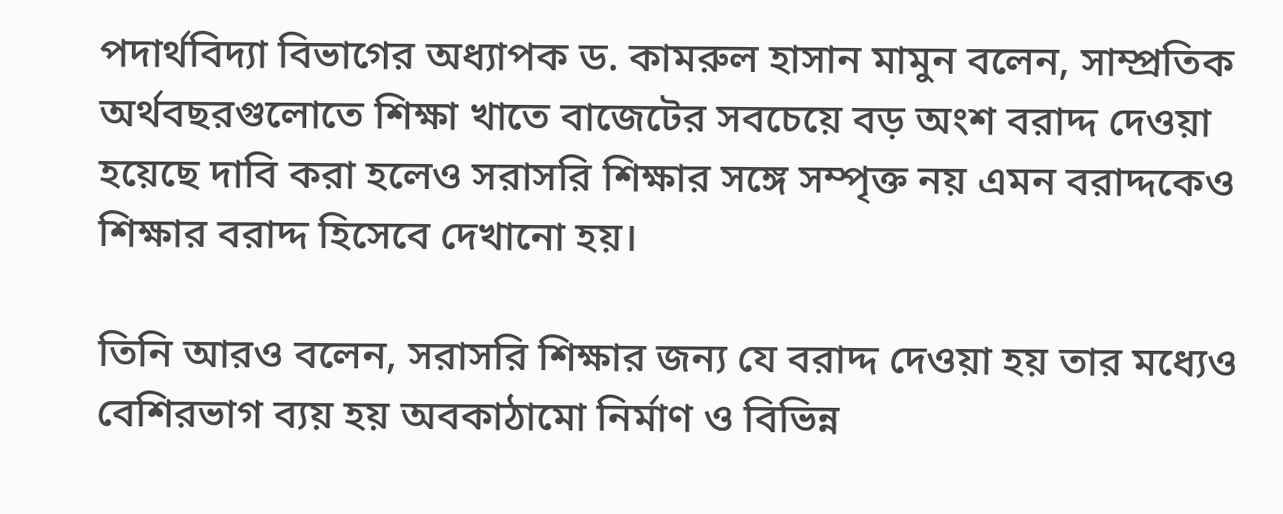পদার্থবিদ্যা বিভাগের অধ্যাপক ড. কামরুল হাসান মামুন বলেন, সাম্প্রতিক অর্থবছরগুলোতে শিক্ষা খাতে বাজেটের সবচেয়ে বড় অংশ বরাদ্দ দেওয়া হয়েছে দাবি করা হলেও সরাসরি শিক্ষার সঙ্গে সম্পৃক্ত নয় এমন বরাদ্দকেও শিক্ষার বরাদ্দ হিসেবে দেখানো হয়।

তিনি আরও বলেন, সরাসরি শিক্ষার জন্য যে বরাদ্দ দেওয়া হয় তার মধ্যেও বেশিরভাগ ব্যয় হয় অবকাঠামো নির্মাণ ও বিভিন্ন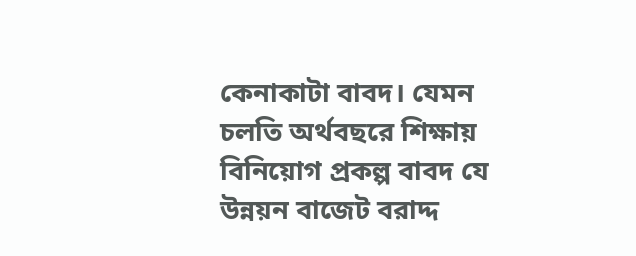কেনাকাটা বাবদ। যেমন চলতি অর্থবছরে শিক্ষায় বিনিয়োগ প্রকল্প বাবদ যে উন্নয়ন বাজেট বরাদ্দ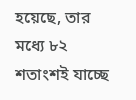হয়েছে, তার মধ্যে ৮২ শতাংশই যাচ্ছে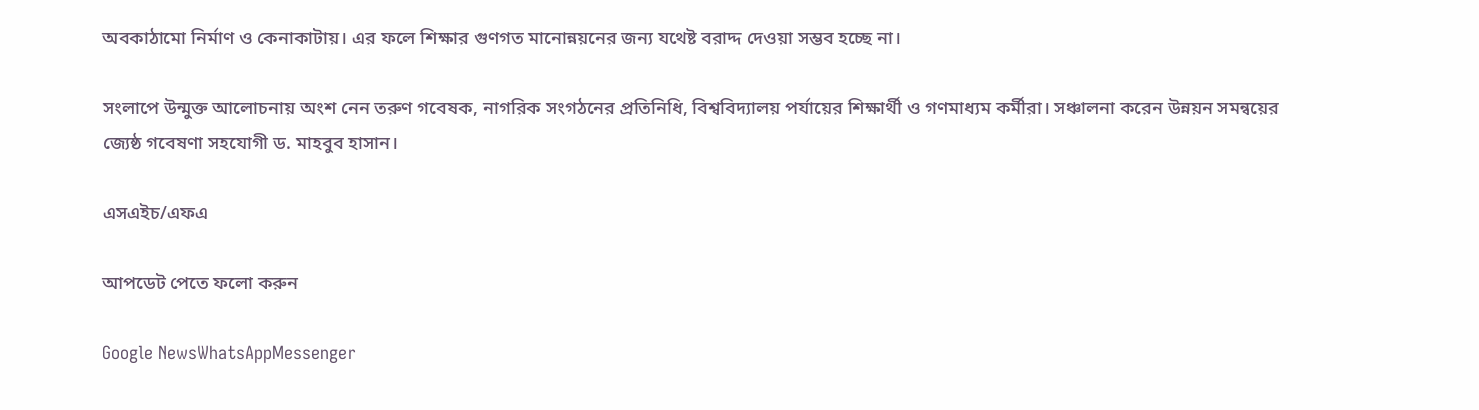অবকাঠামো নির্মাণ ও কেনাকাটায়। এর ফলে শিক্ষার গুণগত মানোন্নয়নের জন্য যথেষ্ট বরাদ্দ দেওয়া সম্ভব হচ্ছে না।

সংলাপে উন্মুক্ত আলোচনায় অংশ নেন তরুণ গবেষক, নাগরিক সংগঠনের প্রতিনিধি, বিশ্ববিদ্যালয় পর্যায়ের শিক্ষার্থী ও গণমাধ্যম কর্মীরা। সঞ্চালনা করেন উন্নয়ন সমন্বয়ের জ্যেষ্ঠ গবেষণা সহযোগী ড. মাহবুব হাসান।

এসএইচ/এফএ

আপডেট পেতে ফলো করুন

Google NewsWhatsAppMessenger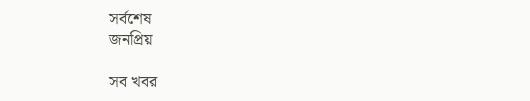সর্বশেষ
জনপ্রিয়

সব খবর